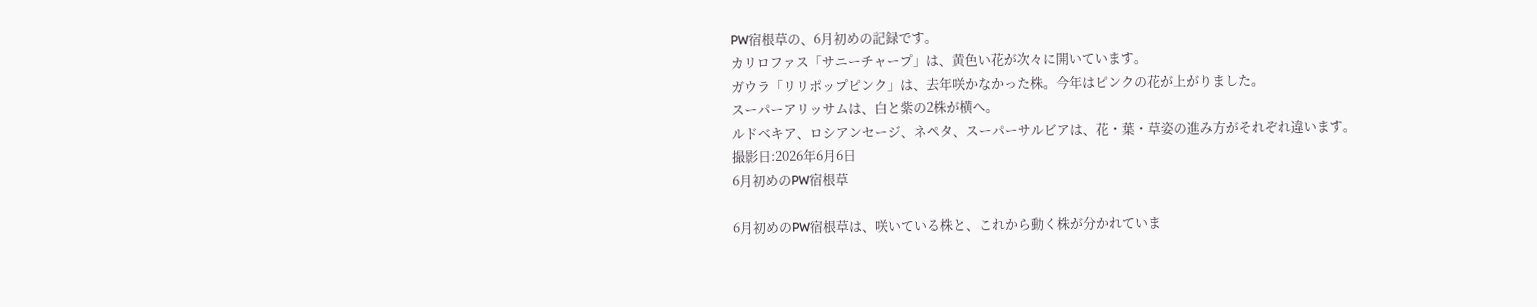PW宿根草の、6月初めの記録です。
カリロファス「サニーチャープ」は、黄色い花が次々に開いています。
ガウラ「リリポップピンク」は、去年咲かなかった株。今年はピンクの花が上がりました。
スーパーアリッサムは、白と紫の2株が横へ。
ルドベキア、ロシアンセージ、ネペタ、スーパーサルビアは、花・葉・草姿の進み方がそれぞれ違います。
撮影日:2026年6月6日
6月初めのPW宿根草

6月初めのPW宿根草は、咲いている株と、これから動く株が分かれていま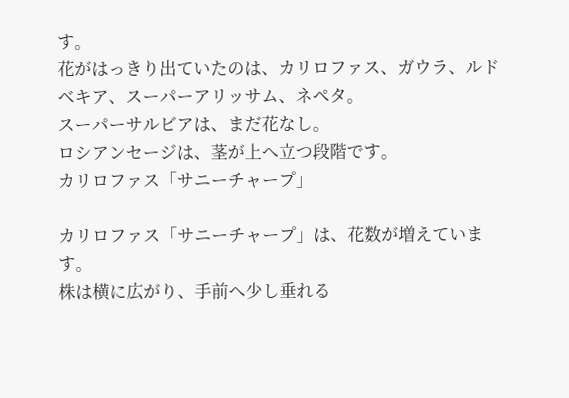す。
花がはっきり出ていたのは、カリロファス、ガウラ、ルドベキア、スーパーアリッサム、ネペタ。
スーパーサルビアは、まだ花なし。
ロシアンセージは、茎が上へ立つ段階です。
カリロファス「サニーチャープ」

カリロファス「サニーチャープ」は、花数が増えています。
株は横に広がり、手前へ少し垂れる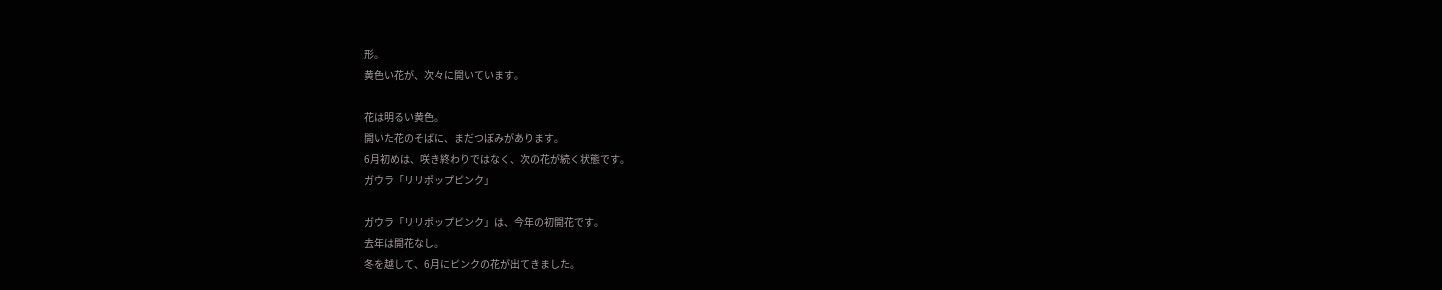形。
黄色い花が、次々に開いています。

花は明るい黄色。
開いた花のそばに、まだつぼみがあります。
6月初めは、咲き終わりではなく、次の花が続く状態です。
ガウラ「リリポップピンク」

ガウラ「リリポップピンク」は、今年の初開花です。
去年は開花なし。
冬を越して、6月にピンクの花が出てきました。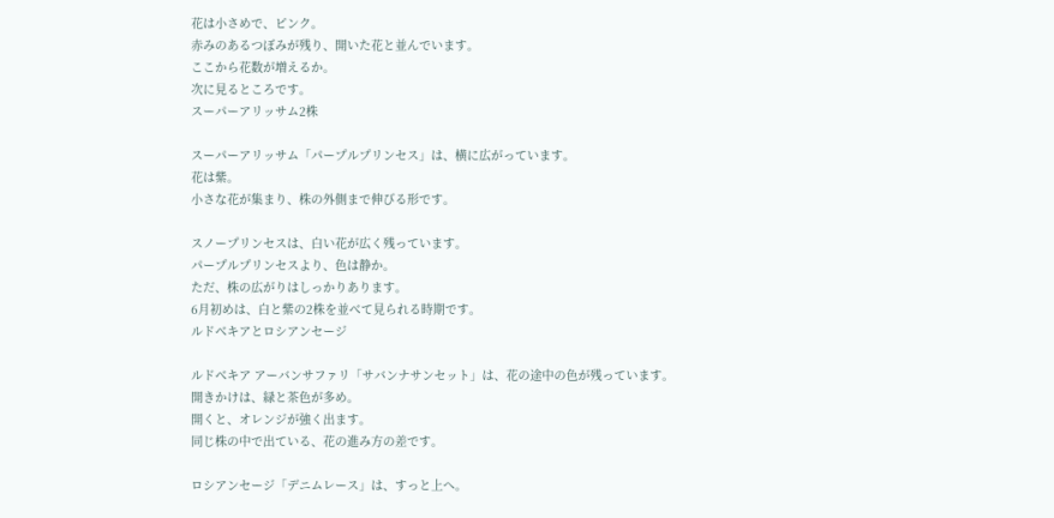花は小さめで、ピンク。
赤みのあるつぼみが残り、開いた花と並んでいます。
ここから花数が増えるか。
次に見るところです。
スーパーアリッサム2株

スーパーアリッサム「パープルプリンセス」は、横に広がっています。
花は紫。
小さな花が集まり、株の外側まで伸びる形です。

スノープリンセスは、白い花が広く残っています。
パープルプリンセスより、色は静か。
ただ、株の広がりはしっかりあります。
6月初めは、白と紫の2株を並べて見られる時期です。
ルドベキアとロシアンセージ

ルドベキア アーバンサファリ「サバンナサンセット」は、花の途中の色が残っています。
開きかけは、緑と茶色が多め。
開くと、オレンジが強く出ます。
同じ株の中で出ている、花の進み方の差です。

ロシアンセージ「デニムレース」は、すっと上へ。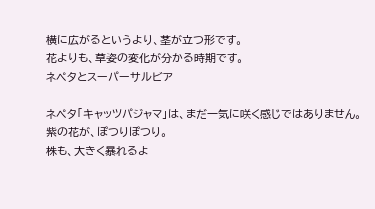横に広がるというより、茎が立つ形です。
花よりも、草姿の変化が分かる時期です。
ネペタとスーパーサルビア

ネペタ「キャッツパジャマ」は、まだ一気に咲く感じではありません。
紫の花が、ぽつりぽつり。
株も、大きく暴れるよ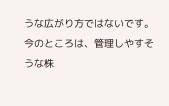うな広がり方ではないです。
今のところは、管理しやすそうな株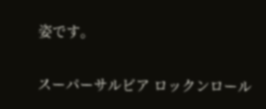姿です。

スーパーサルビア ロックンロール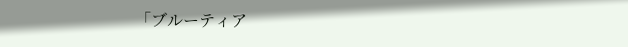「ブルーティア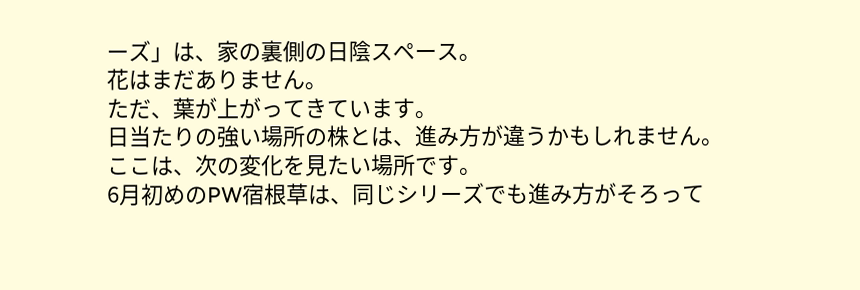ーズ」は、家の裏側の日陰スペース。
花はまだありません。
ただ、葉が上がってきています。
日当たりの強い場所の株とは、進み方が違うかもしれません。
ここは、次の変化を見たい場所です。
6月初めのPW宿根草は、同じシリーズでも進み方がそろって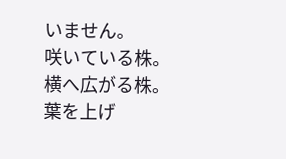いません。
咲いている株。
横へ広がる株。
葉を上げ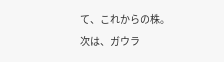て、これからの株。
次は、ガウラ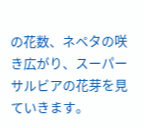の花数、ネペタの咲き広がり、スーパーサルビアの花芽を見ていきます。